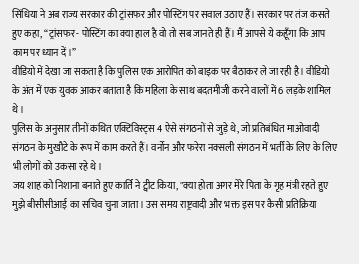सिंधिया ने अब राज्य सरकार की ट्रांसफर और पोस्टिंग पर सवाल उठाए हैं। सरकार पर तंज कसते हुए कहा, “ट्रांसफर- पोस्टिंग का क्या हाल है वो तो सब जानते ही हैं। मैं आपसे ये कहूँगा कि आप काम पर ध्यान दें।”
वीडियो में देखा जा सकता है कि पुलिस एक आरोपित को बाइक पर बैठाकर ले जा रही है। वीडियो के अंत में एक युवक आकर बताता है कि महिला के साथ बदतमीजी करने वालों में 6 लड़के शामिल थे।
पुलिस के अनुसार तीनों कथित एक्टिविस्ट्स 4 ऐसे संगठनों से जुड़े थे, जो प्रतिबंधित माओवादी संगठन के मुखौटे के रूप में काम करते हैं। वर्नोन और फरेरा नक्सली संगठन में भर्ती के लिए के लिए भी लोगों को उकसा रहे थे।
जय शाह को निशाना बनाते हुए कार्ति ने ट्वीट किया, "क्या होता अगर मेरे पिता के गृह मंत्री रहते हुए मुझे बीसीसीआई का सचिव चुना जाता। उस समय राष्ट्रवादी और भक्त इस पर कैसी प्रतिक्रिया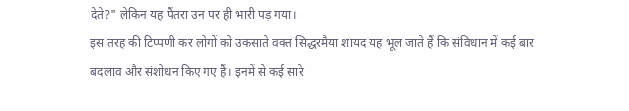देते?" लेकिन यह पैंतरा उन पर ही भारी पड़ गया।
इस तरह की टिप्पणी कर लोगों को उकसाते वक्त सिद्धरमैया शायद यह भूल जाते हैं कि संविधान में कई बार बदलाव और संशोधन किए गए हैं। इनमें से कई सारे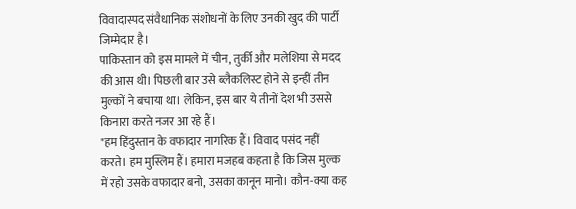विवादास्पद संवैधानिक संशोधनों के लिए उनकी खुद की पार्टी जिम्मेदार है।
पाकिस्तान को इस मामले में चीन, तुर्की और मलेशिया से मदद की आस थी। पिछली बार उसे ब्लैकलिस्ट होने से इन्हीं तीन मुल्कों ने बचाया था। लेकिन, इस बार ये तीनों देश भी उससे किनारा करते नजर आ रहे हैं।
"हम हिंदुस्तान के वफादार नागरिक हैं। विवाद पसंद नहीं करते। हम मुस्लिम हैं। हमारा मजहब कहता है कि जिस मुल्क में रहो उसके वफादार बनो, उसका कानून मानो। कौन-क्या कह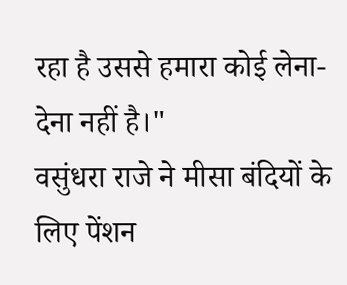रहा है उससे हमारा कोई लेना-देना नहीं है।"
वसुंधरा राजे ने मीसा बंदियों के लिए पेंशन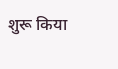शुरू किया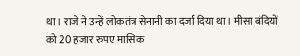था। राजे ने उन्हें लोकतंत्र सेनानी का दर्जा दिया था। मीसा बंदियों को 20 हजार रुपए मासिक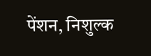पेंशन, निशुल्क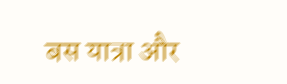बस यात्रा और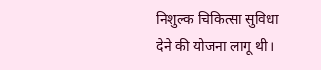निशुल्क चिकित्सा सुविधा देने की योजना लागू थी।